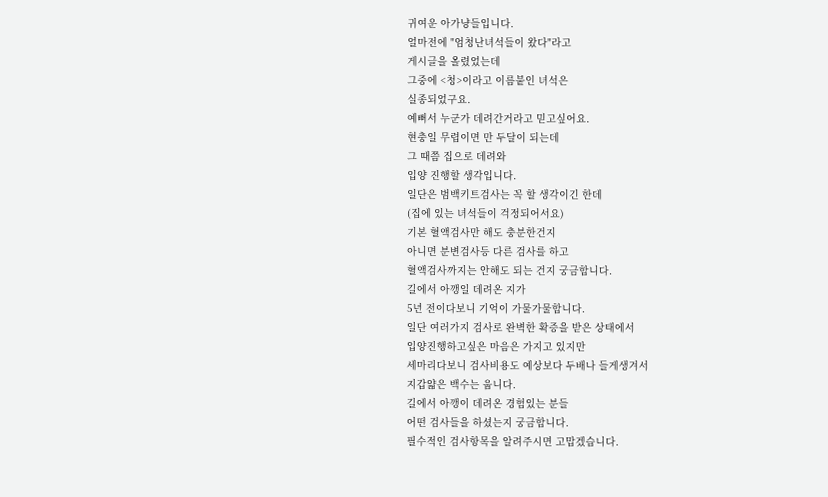귀여운 아가냥들입니다.
얼마전에 "엄청난녀석들이 왔다"라고
게시글을 올렸었는데
그중에 <청>이라고 이름붙인 녀석은
실종되었구요.
예뻐서 누군가 데려간거라고 믿고싶어요.
현충일 무렵이면 만 두달이 되는데
그 때쯤 집으로 데려와
입양 진행할 생각입니다.
일단은 범백키트검사는 꼭 할 생각이긴 한데
(집에 있는 녀석들이 걱정되어서요)
기본 혈액검사만 해도 충분한건지
아니면 분변검사등 다른 검사를 하고
혈액검사까지는 안해도 되는 건지 궁금합니다.
길에서 아깽일 데려온 지가
5년 전이다보니 기억이 가물가물합니다.
일단 여러가지 검사로 완벽한 확증을 받은 상태에서
입양진행하고싶은 마음은 가지고 있지만
세마리다보니 검사비용도 예상보다 두배나 들게생겨서
지갑얇은 백수는 웁니다.
길에서 아깽이 데려온 경험있는 분들
어떤 검사들을 하셨는지 궁금합니다.
필수적인 검사항목을 알려주시면 고맙겠습니다.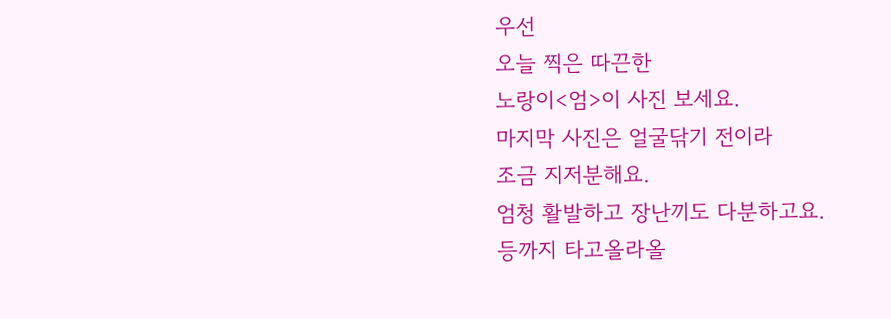우선
오늘 찍은 따끈한
노랑이<엄>이 사진 보세요.
마지막 사진은 얼굴닦기 전이라
조금 지저분해요.
엄청 활발하고 장난끼도 다분하고요.
등까지 타고올라올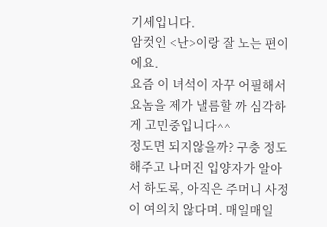기세입니다.
암컷인 <난>이랑 잘 노는 편이에요.
요즘 이 녀석이 자꾸 어필해서
요놈을 제가 낼름할 까 심각하게 고민중입니다^^
정도면 되지않을까? 구충 정도 해주고 나머진 입양자가 알아서 하도록, 아직은 주머니 사정이 여의치 않다며. 매일매일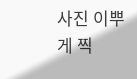사진 이뿌게 찍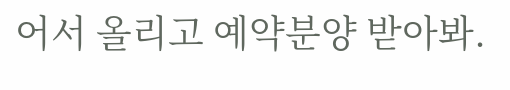어서 올리고 예약분양 받아봐.